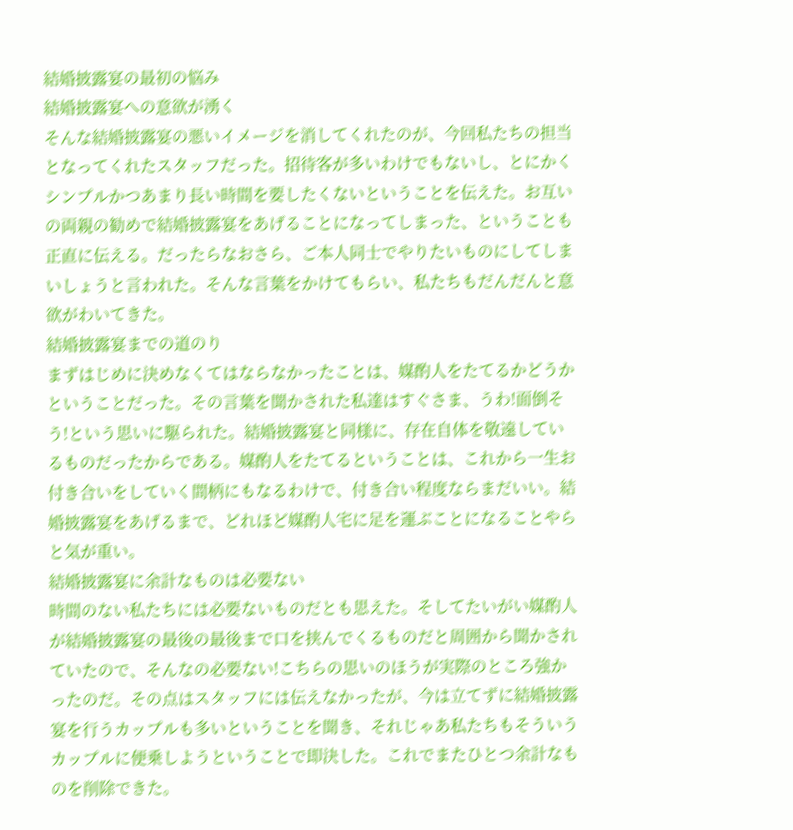結婚披露宴の最初の悩み
結婚披露宴への意欲が湧く
そんな結婚披露宴の悪いイメージを消してくれたのが、今回私たちの担当となってくれたスタッフだった。招待客が多いわけでもないし、とにかくシンプルかつあまり長い時間を要したくないということを伝えた。お互いの両親の勧めで結婚披露宴をあげることになってしまった、ということも正直に伝える。だったらなおさら、ご本人同士でやりたいものにしてしまいしょうと言われた。そんな言葉をかけてもらい、私たちもだんだんと意欲がわいてきた。
結婚披露宴までの道のり
まずはじめに決めなくてはならなかったことは、媒酌人をたてるかどうかということだった。その言葉を聞かされた私達はすぐさま、うわ!面倒そう!という思いに駆られた。結婚披露宴と同様に、存在自体を敬遠しているものだったからである。媒酌人をたてるということは、これから一生お付き合いをしていく間柄にもなるわけで、付き合い程度ならまだいい。結婚披露宴をあげるまで、どれほど媒酌人宅に足を運ぶことになることやらと気が重い。
結婚披露宴に余計なものは必要ない
時間のない私たちには必要ないものだとも思えた。そしてたいがい媒酌人が結婚披露宴の最後の最後まで口を挟んでくるものだと周囲から聞かされていたので、そんなの必要ない!こちらの思いのほうが実際のところ強かったのだ。その点はスタッフには伝えなかったが、今は立てずに結婚披露宴を行うカップルも多いということを聞き、それじゃあ私たちもそういうカップルに便乗しようということで即決した。これでまたひとつ余計なものを削除できた。